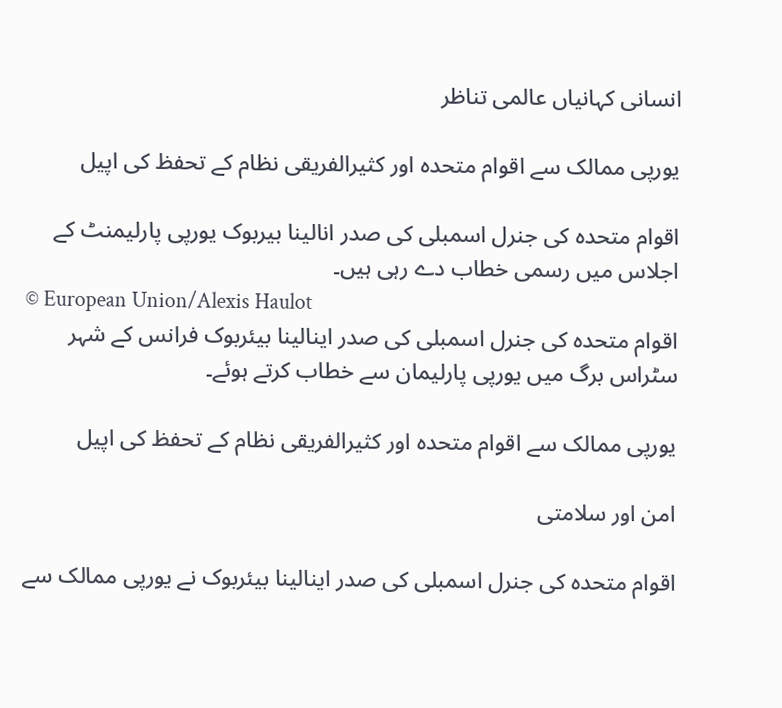انسانی کہانیاں عالمی تناظر

یورپی ممالک سے اقوام متحدہ اور کثیرالفریقی نظام کے تحفظ کی اپیل

اقوام متحدہ کی جنرل اسمبلی کی صدر انالینا بیربوک یورپی پارلیمنٹ کے اجلاس میں رسمی خطاب دے رہی ہیں۔
© European Union/Alexis Haulot
اقوام متحدہ کی جنرل اسمبلی کی صدر اینالینا بیئربوک فرانس کے شہر سٹراس برگ میں یورپی پارلیمان سے خطاب کرتے ہوئے۔

یورپی ممالک سے اقوام متحدہ اور کثیرالفریقی نظام کے تحفظ کی اپیل

امن اور سلامتی

اقوام متحدہ کی جنرل اسمبلی کی صدر اینالینا بیئربوک نے یورپی ممالک سے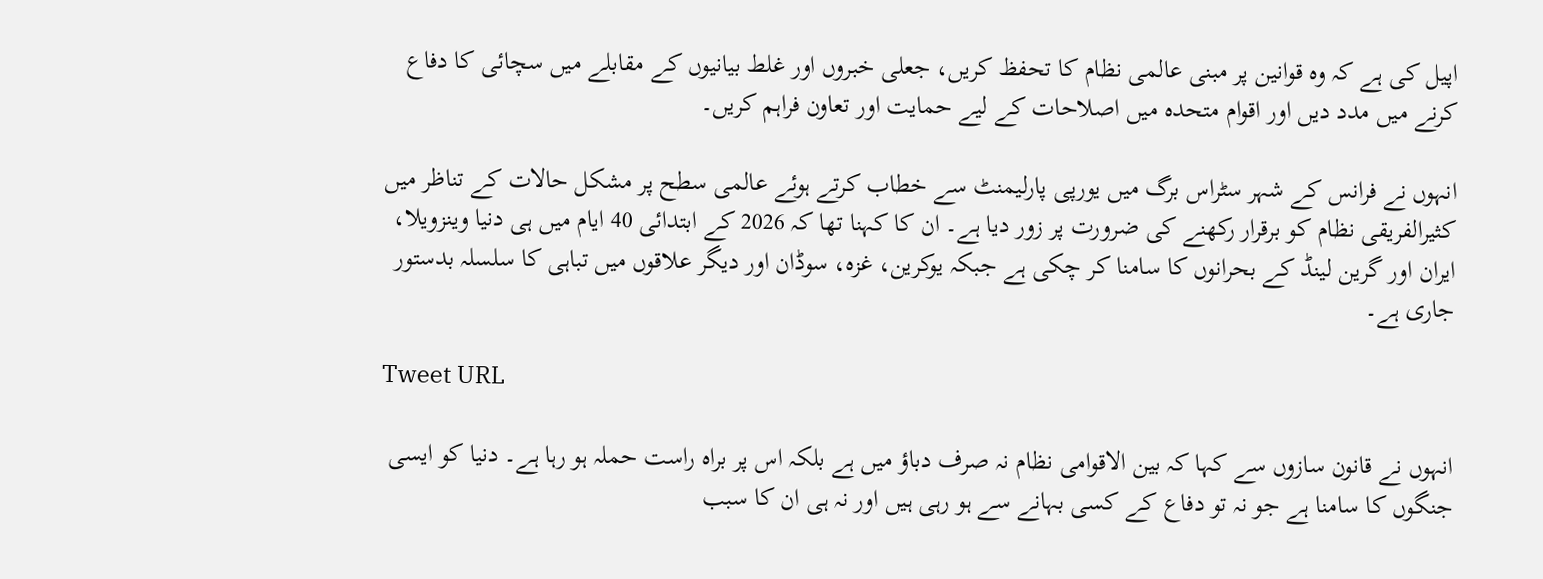اپیل کی ہے کہ وہ قوانین پر مبنی عالمی نظام کا تحفظ کریں، جعلی خبروں اور غلط بیانیوں کے مقابلے میں سچائی کا دفاع کرنے میں مدد دیں اور اقوام متحدہ میں اصلاحات کے لیے حمایت اور تعاون فراہم کریں۔

انہوں نے فرانس کے شہر سٹراس برگ میں یورپی پارلیمنٹ سے خطاب کرتے ہوئے عالمی سطح پر مشکل حالات کے تناظر میں کثیرالفریقی نظام کو برقرار رکھنے کی ضرورت پر زور دیا ہے۔ ان کا کہنا تھا کہ 2026 کے ابتدائی 40 ایام میں ہی دنیا وینزویلا، ایران اور گرین لینڈ کے بحرانوں کا سامنا کر چکی ہے جبکہ یوکرین، غزہ، سوڈان اور دیگر علاقوں میں تباہی کا سلسلہ بدستور جاری ہے۔

Tweet URL

انہوں نے قانون سازوں سے کہا کہ بین الاقوامی نظام نہ صرف دباؤ میں ہے بلکہ اس پر براہ راست حملہ ہو رہا ہے۔ دنیا کو ایسی جنگوں کا سامنا ہے جو نہ تو دفاع کے کسی بہانے سے ہو رہی ہیں اور نہ ہی ان کا سبب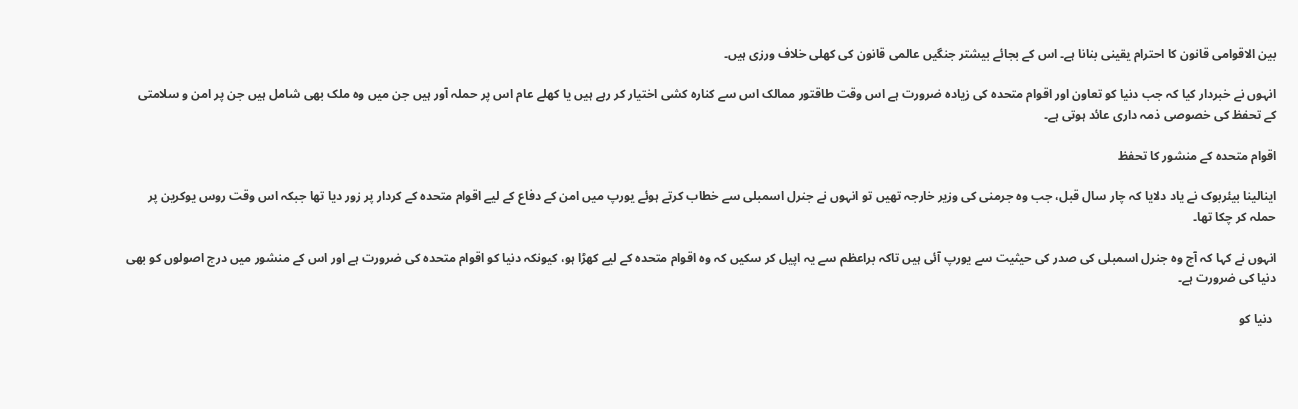بین الاقوامی قانون کا احترام یقینی بنانا ہے۔ اس کے بجائے بیشتر جنگیں عالمی قانون کی کھلی خلاف ورزی ہیں۔

انہوں نے خبردار کیا کہ جب دنیا کو تعاون اور اقوام متحدہ کی زیادہ ضرورت ہے اس وقت طاقتور ممالک اس سے کنارہ کشی اختیار کر رہے ہیں یا کھلے عام اس پر حملہ آور ہیں جن میں وہ ملک بھی شامل ہیں جن پر امن و سلامتی کے تحفظ کی خصوصی ذمہ داری عائد ہوتی ہے۔

اقوام متحدہ کے منشور کا تحفظ

اینالینا بیئربوک نے یاد دلایا کہ چار سال قبل، جب وہ جرمنی کی وزیر خارجہ تھیں تو انہوں نے جنرل اسمبلی سے خطاب کرتے ہوئے یورپ میں امن کے دفاع کے لیے اقوام متحدہ کے کردار پر زور دیا تھا جبکہ اس وقت روس یوکرین پر حملہ کر چکا تھا۔

انہوں نے کہا کہ آج وہ جنرل اسمبلی کی صدر کی حیثیت سے یورپ آئی ہیں تاکہ براعظم سے یہ اپیل کر سکیں کہ وہ اقوام متحدہ کے لیے کھڑا ہو، کیونکہ دنیا کو اقوام متحدہ کی ضرورت ہے اور اس کے منشور میں درج اصولوں کو بھی دنیا کی ضرورت ہے۔

 دنیا کو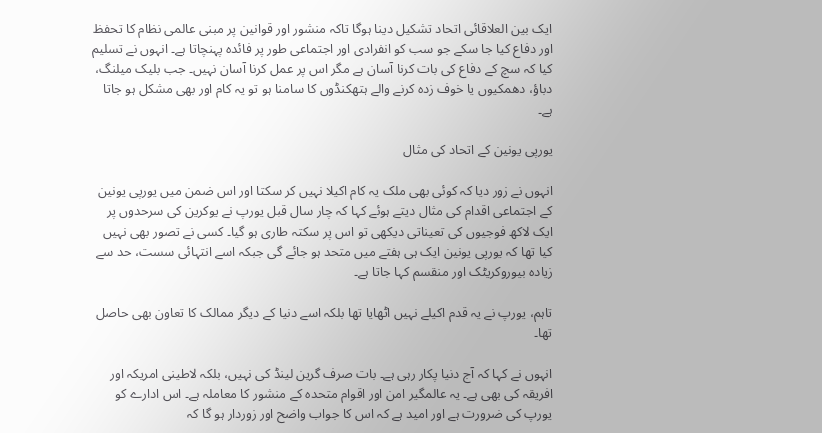ایک بین العلاقائی اتحاد تشکیل دینا ہوگا تاکہ منشور اور قوانین پر مبنی عالمی نظام کا تحفظ اور دفاع کیا جا سکے جو سب کو انفرادی اور اجتماعی طور پر فائدہ پہنچاتا ہے۔ انہوں نے تسلیم کیا کہ سچ کے دفاع کی بات کرنا آسان ہے مگر اس پر عمل کرنا آسان نہیں۔ جب بلیک میلنگ، دباؤ، دھمکیوں یا خوف زدہ کرنے والے ہتھکنڈوں کا سامنا ہو تو یہ کام اور بھی مشکل ہو جاتا ہے۔

یورپی یونین کے اتحاد کی مثال

انہوں نے زور دیا کہ کوئی بھی ملک یہ کام اکیلا نہیں کر سکتا اور اس ضمن میں یورپی یونین کے اجتماعی اقدام کی مثال دیتے ہوئے کہا کہ چار سال قبل یورپ نے یوکرین کی سرحدوں پر ایک لاکھ فوجیوں کی تعیناتی دیکھی تو اس پر سکتہ طاری ہو گیا۔ کسی نے تصور بھی نہیں کیا تھا کہ یورپی یونین ایک ہی ہفتے میں متحد ہو جائے گی جبکہ اسے انتہائی سست، حد سے زیادہ بیوروکریٹک اور منقسم کہا جاتا ہے۔

تاہم، یورپ نے یہ قدم اکیلے نہیں اٹھایا تھا بلکہ اسے دنیا کے دیگر ممالک کا تعاون بھی حاصل تھا۔

انہوں نے کہا کہ آج دنیا پکار رہی ہے۔ بات صرف گرین لینڈ کی نہیں، بلکہ لاطینی امریکہ اور افریقہ کی بھی ہے۔ یہ عالمگیر امن اور اقوام متحدہ کے منشور کا معاملہ ہے۔ اس ادارے کو یورپ کی ضرورت ہے اور امید ہے کہ اس کا جواب واضح اور زوردار ہو گا کہ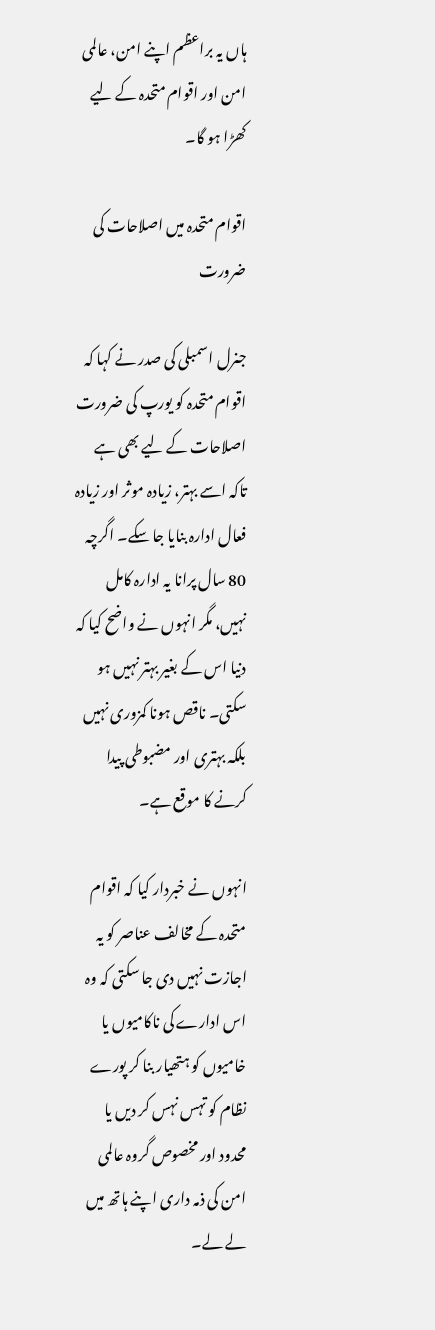ہاں یہ براعظم اپنے امن، عالمی امن اور اقوام متحدہ کے لیے کھڑا ہو گا۔

اقوام متحدہ میں اصلاحات کی ضرورت

جنرل اسمبلی کی صدر نے کہا کہ اقوام متحدہ کو یورپ کی ضرورت اصلاحات کے لیے بھی ہے تاکہ اسے بہتر، زیادہ موثر اور زیادہ فعال ادارہ بنایا جا سکے۔ اگرچہ 80 سال پرانا یہ ادارہ کامل نہیں، مگر انہوں نے واضح کیا کہ دنیا اس کے بغیر بہتر نہیں ہو سکتی۔ ناقص ہونا کمزوری نہیں بلکہ بہتری اور مضبوطی پیدا کرنے کا موقع ہے۔

انہوں نے خبردار کیا کہ اقوام متحدہ کے مخالف عناصر کو یہ اجازت نہیں دی جا سکتی کہ وہ اس ادارے کی ناکامیوں یا خامیوں کو ہتھیار بنا کر پورے نظام کو تہس نہس کر دیں یا محدود اور مخصوص گروہ عالمی امن کی ذمہ داری اپنے ہاتھ میں لے لے۔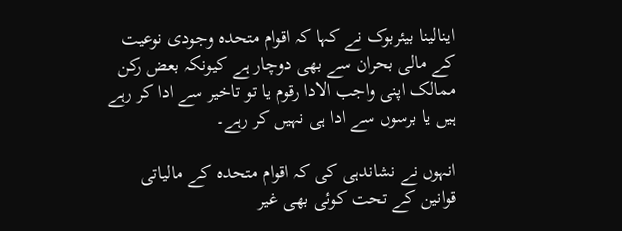اینالینا بیئربوک نے کہا کہ اقوام متحدہ وجودی نوعیت کے مالی بحران سے بھی دوچار ہے کیونکہ بعض رکن ممالک اپنی واجب الادا رقوم یا تو تاخیر سے ادا کر رہے ہیں یا برسوں سے ادا ہی نہیں کر رہے۔

انہوں نے نشاندہی کی کہ اقوام متحدہ کے مالیاتی قوانین کے تحت کوئی بھی غیر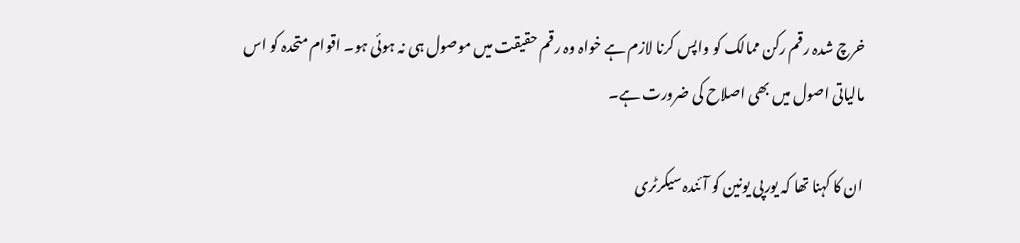خرچ شدہ رقم رکن ممالک کو واپس کرنا لازم ہے خواہ وہ رقم حقیقت میں موصول ہی نہ ہوئی ہو۔ اقوام متحدہ کو اس مالیاتی اصول میں بھی اصلاح کی ضرورت ہے۔

ان کا کہنا تھا کہ یورپی یونین کو آئندہ سیکرٹری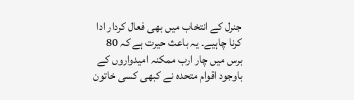جنرل کے انتخاب میں بھی فعال کردار ادا کرنا چاہیے۔ یہ باعث حیرت ہے کہ 80 برس میں چار ارب ممکنہ امیدواروں کے باوجود اقوام متحدہ نے کبھی کسی خاتون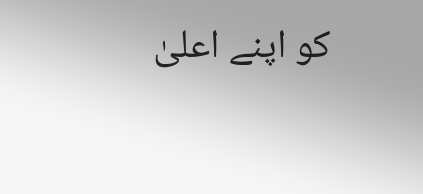کو اپنے اعلیٰ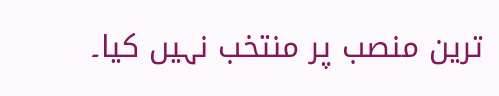ترین منصب پر منتخب نہیں کیا۔